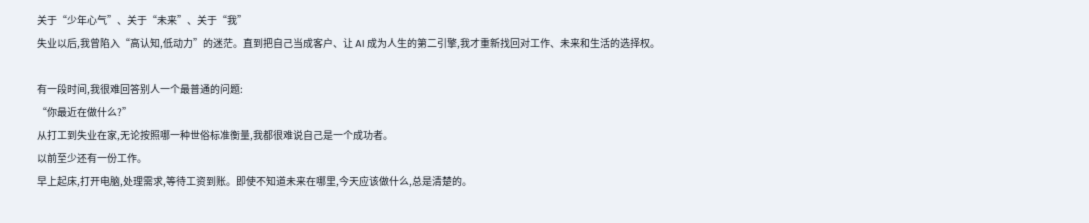关于“少年心气”、关于“未来”、关于“我”
失业以后,我曾陷入“高认知,低动力”的迷茫。直到把自己当成客户、让 AI 成为人生的第二引擎,我才重新找回对工作、未来和生活的选择权。

有一段时间,我很难回答别人一个最普通的问题:
“你最近在做什么?”
从打工到失业在家,无论按照哪一种世俗标准衡量,我都很难说自己是一个成功者。
以前至少还有一份工作。
早上起床,打开电脑,处理需求,等待工资到账。即使不知道未来在哪里,今天应该做什么,总是清楚的。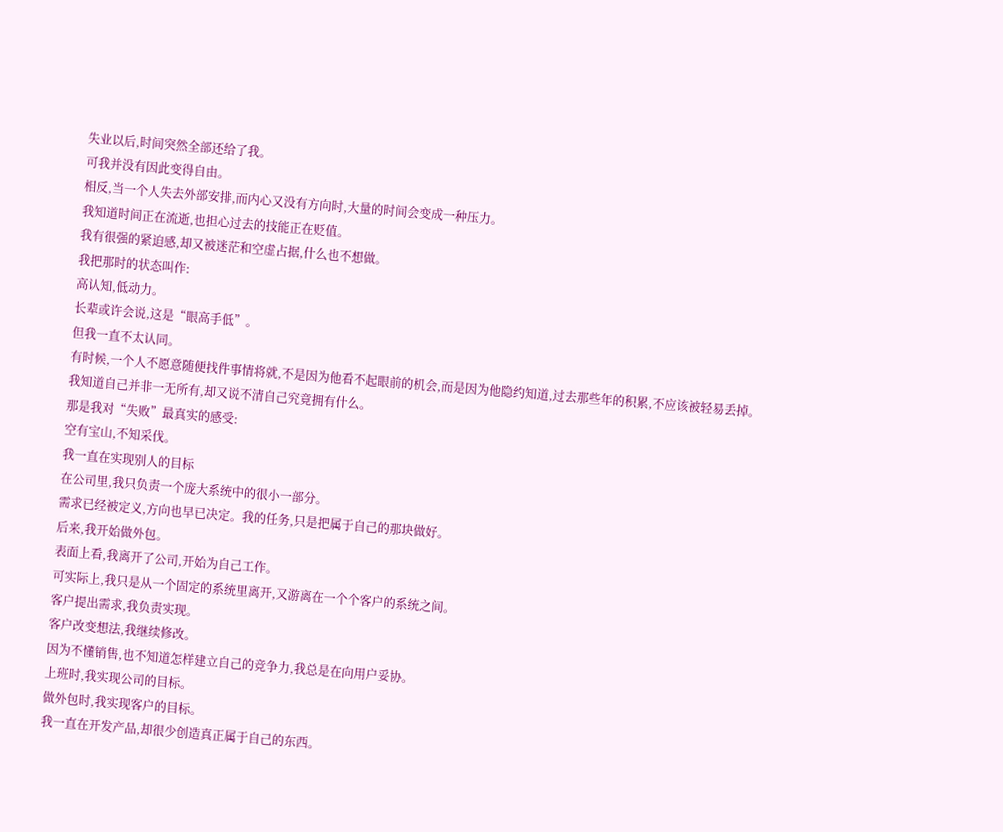失业以后,时间突然全部还给了我。
可我并没有因此变得自由。
相反,当一个人失去外部安排,而内心又没有方向时,大量的时间会变成一种压力。
我知道时间正在流逝,也担心过去的技能正在贬值。
我有很强的紧迫感,却又被迷茫和空虚占据,什么也不想做。
我把那时的状态叫作:
高认知,低动力。
长辈或许会说,这是“眼高手低”。
但我一直不太认同。
有时候,一个人不愿意随便找件事情将就,不是因为他看不起眼前的机会,而是因为他隐约知道,过去那些年的积累,不应该被轻易丢掉。
我知道自己并非一无所有,却又说不清自己究竟拥有什么。
那是我对“失败”最真实的感受:
空有宝山,不知采伐。
我一直在实现别人的目标
在公司里,我只负责一个庞大系统中的很小一部分。
需求已经被定义,方向也早已决定。我的任务,只是把属于自己的那块做好。
后来,我开始做外包。
表面上看,我离开了公司,开始为自己工作。
可实际上,我只是从一个固定的系统里离开,又游离在一个个客户的系统之间。
客户提出需求,我负责实现。
客户改变想法,我继续修改。
因为不懂销售,也不知道怎样建立自己的竞争力,我总是在向用户妥协。
上班时,我实现公司的目标。
做外包时,我实现客户的目标。
我一直在开发产品,却很少创造真正属于自己的东西。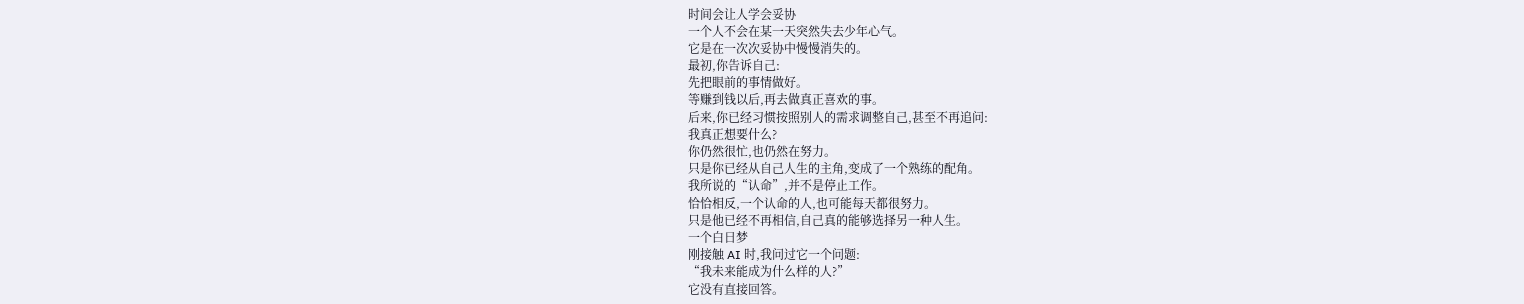时间会让人学会妥协
一个人不会在某一天突然失去少年心气。
它是在一次次妥协中慢慢消失的。
最初,你告诉自己:
先把眼前的事情做好。
等赚到钱以后,再去做真正喜欢的事。
后来,你已经习惯按照别人的需求调整自己,甚至不再追问:
我真正想要什么?
你仍然很忙,也仍然在努力。
只是你已经从自己人生的主角,变成了一个熟练的配角。
我所说的“认命”,并不是停止工作。
恰恰相反,一个认命的人,也可能每天都很努力。
只是他已经不再相信,自己真的能够选择另一种人生。
一个白日梦
刚接触 AI 时,我问过它一个问题:
“我未来能成为什么样的人?”
它没有直接回答。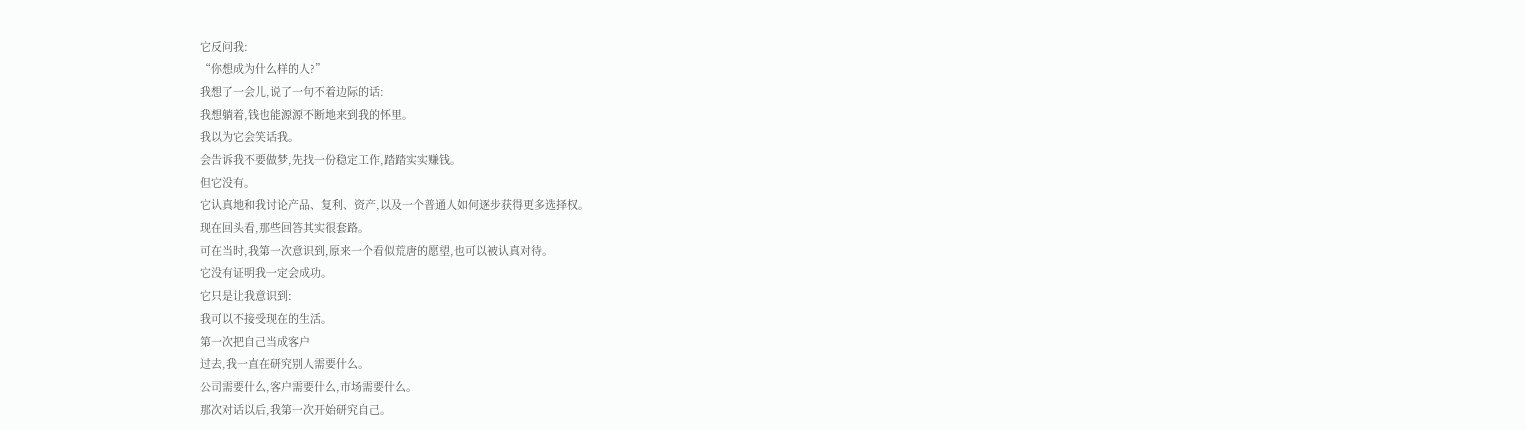它反问我:
“你想成为什么样的人?”
我想了一会儿,说了一句不着边际的话:
我想躺着,钱也能源源不断地来到我的怀里。
我以为它会笑话我。
会告诉我不要做梦,先找一份稳定工作,踏踏实实赚钱。
但它没有。
它认真地和我讨论产品、复利、资产,以及一个普通人如何逐步获得更多选择权。
现在回头看,那些回答其实很套路。
可在当时,我第一次意识到,原来一个看似荒唐的愿望,也可以被认真对待。
它没有证明我一定会成功。
它只是让我意识到:
我可以不接受现在的生活。
第一次把自己当成客户
过去,我一直在研究别人需要什么。
公司需要什么,客户需要什么,市场需要什么。
那次对话以后,我第一次开始研究自己。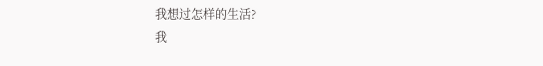我想过怎样的生活?
我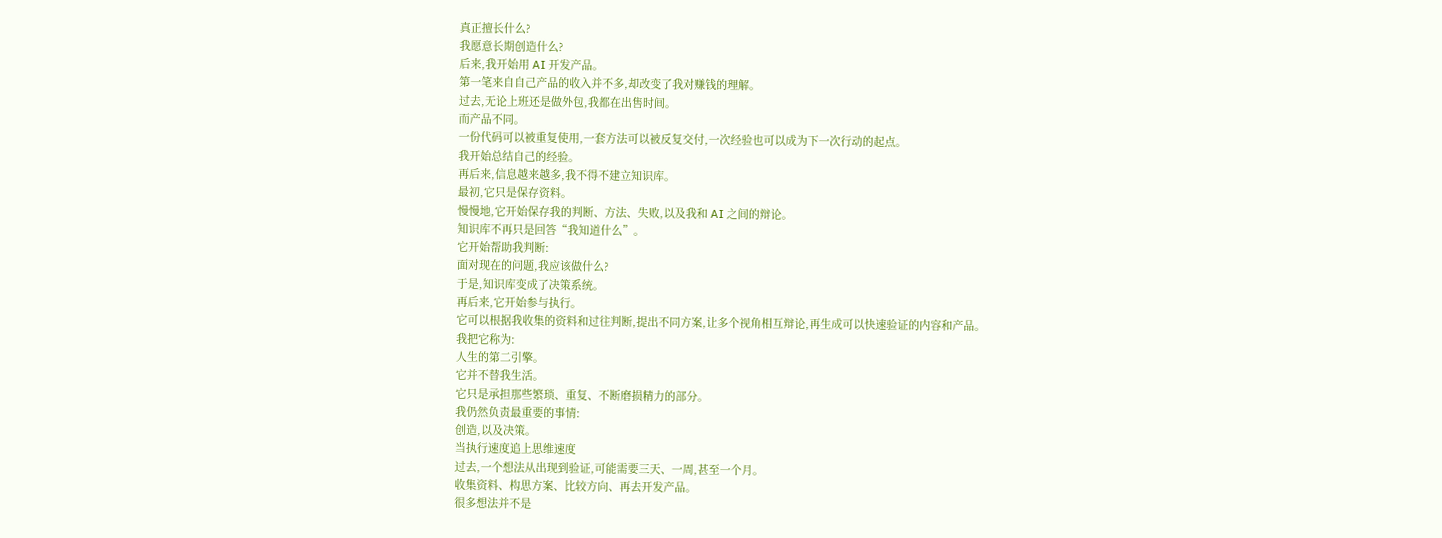真正擅长什么?
我愿意长期创造什么?
后来,我开始用 AI 开发产品。
第一笔来自自己产品的收入并不多,却改变了我对赚钱的理解。
过去,无论上班还是做外包,我都在出售时间。
而产品不同。
一份代码可以被重复使用,一套方法可以被反复交付,一次经验也可以成为下一次行动的起点。
我开始总结自己的经验。
再后来,信息越来越多,我不得不建立知识库。
最初,它只是保存资料。
慢慢地,它开始保存我的判断、方法、失败,以及我和 AI 之间的辩论。
知识库不再只是回答“我知道什么”。
它开始帮助我判断:
面对现在的问题,我应该做什么?
于是,知识库变成了决策系统。
再后来,它开始参与执行。
它可以根据我收集的资料和过往判断,提出不同方案,让多个视角相互辩论,再生成可以快速验证的内容和产品。
我把它称为:
人生的第二引擎。
它并不替我生活。
它只是承担那些繁琐、重复、不断磨损精力的部分。
我仍然负责最重要的事情:
创造,以及决策。
当执行速度追上思维速度
过去,一个想法从出现到验证,可能需要三天、一周,甚至一个月。
收集资料、构思方案、比较方向、再去开发产品。
很多想法并不是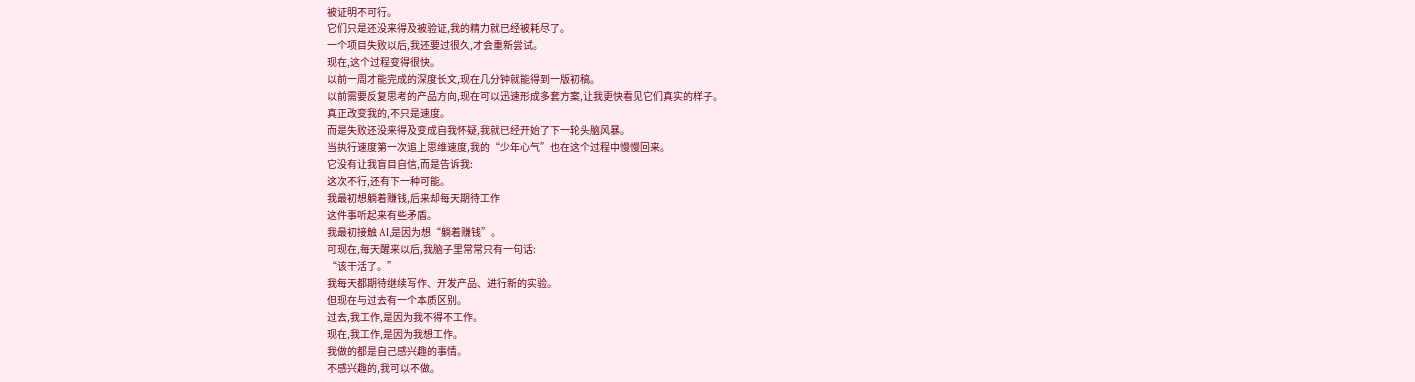被证明不可行。
它们只是还没来得及被验证,我的精力就已经被耗尽了。
一个项目失败以后,我还要过很久,才会重新尝试。
现在,这个过程变得很快。
以前一周才能完成的深度长文,现在几分钟就能得到一版初稿。
以前需要反复思考的产品方向,现在可以迅速形成多套方案,让我更快看见它们真实的样子。
真正改变我的,不只是速度。
而是失败还没来得及变成自我怀疑,我就已经开始了下一轮头脑风暴。
当执行速度第一次追上思维速度,我的“少年心气”也在这个过程中慢慢回来。
它没有让我盲目自信,而是告诉我:
这次不行,还有下一种可能。
我最初想躺着赚钱,后来却每天期待工作
这件事听起来有些矛盾。
我最初接触 AI,是因为想“躺着赚钱”。
可现在,每天醒来以后,我脑子里常常只有一句话:
“该干活了。”
我每天都期待继续写作、开发产品、进行新的实验。
但现在与过去有一个本质区别。
过去,我工作,是因为我不得不工作。
现在,我工作,是因为我想工作。
我做的都是自己感兴趣的事情。
不感兴趣的,我可以不做。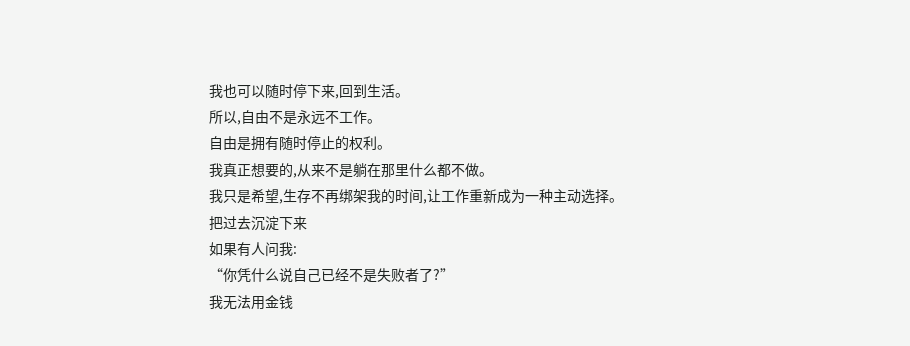我也可以随时停下来,回到生活。
所以,自由不是永远不工作。
自由是拥有随时停止的权利。
我真正想要的,从来不是躺在那里什么都不做。
我只是希望,生存不再绑架我的时间,让工作重新成为一种主动选择。
把过去沉淀下来
如果有人问我:
“你凭什么说自己已经不是失败者了?”
我无法用金钱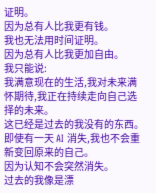证明。
因为总有人比我更有钱。
我也无法用时间证明。
因为总有人比我更加自由。
我只能说:
我满意现在的生活,我对未来满怀期待,我正在持续走向自己选择的未来。
这已经是过去的我没有的东西。
即使有一天 AI 消失,我也不会重新变回原来的自己。
因为认知不会突然消失。
过去的我像是漂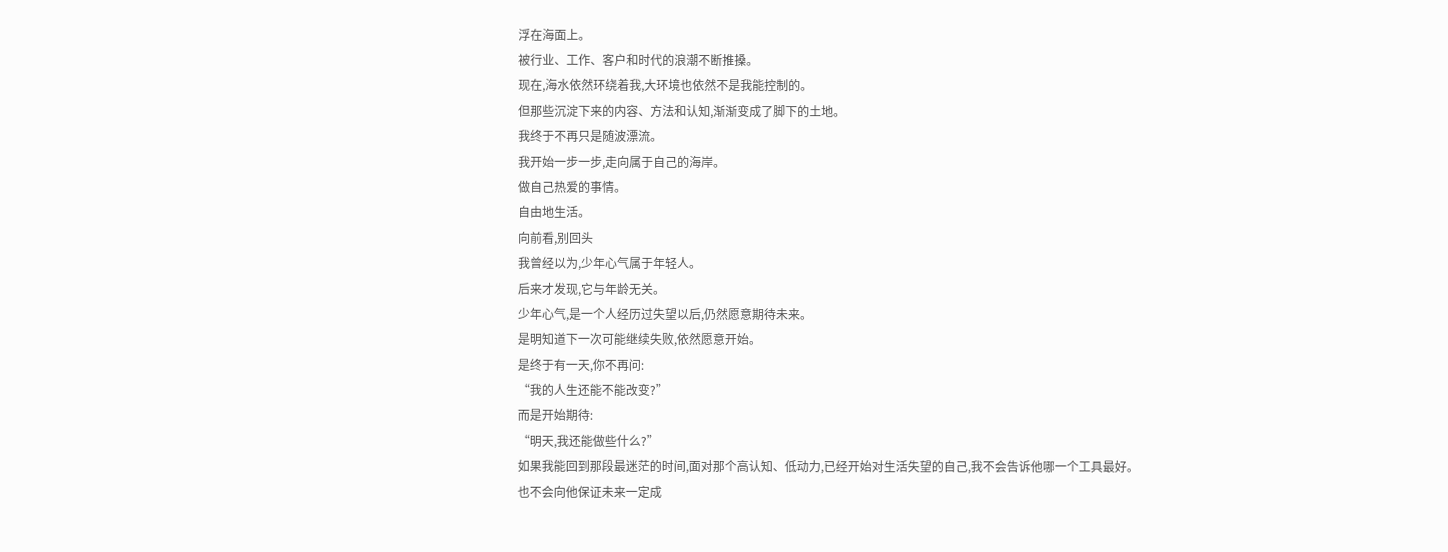浮在海面上。
被行业、工作、客户和时代的浪潮不断推搡。
现在,海水依然环绕着我,大环境也依然不是我能控制的。
但那些沉淀下来的内容、方法和认知,渐渐变成了脚下的土地。
我终于不再只是随波漂流。
我开始一步一步,走向属于自己的海岸。
做自己热爱的事情。
自由地生活。
向前看,别回头
我曾经以为,少年心气属于年轻人。
后来才发现,它与年龄无关。
少年心气,是一个人经历过失望以后,仍然愿意期待未来。
是明知道下一次可能继续失败,依然愿意开始。
是终于有一天,你不再问:
“我的人生还能不能改变?”
而是开始期待:
“明天,我还能做些什么?”
如果我能回到那段最迷茫的时间,面对那个高认知、低动力,已经开始对生活失望的自己,我不会告诉他哪一个工具最好。
也不会向他保证未来一定成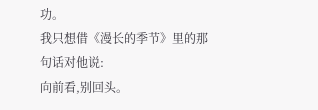功。
我只想借《漫长的季节》里的那句话对他说:
向前看,别回头。